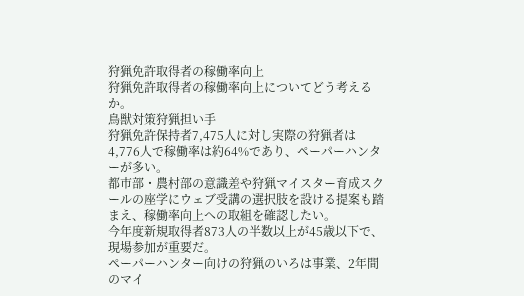狩猟免許取得者の稼働率向上
狩猟免許取得者の稼働率向上についてどう考えるか。
鳥獣対策狩猟担い手
狩猟免許保持者7,475人に対し実際の狩猟者は4,776人で稼働率は約64%であり、ペーパーハンターが多い。
都市部・農村部の意識差や狩猟マイスター育成スクールの座学にウェブ受講の選択肢を設ける提案も踏まえ、稼働率向上への取組を確認したい。
今年度新規取得者873人の半数以上が45歳以下で、現場参加が重要だ。
ペーパーハンター向けの狩猟のいろは事業、2年間のマイ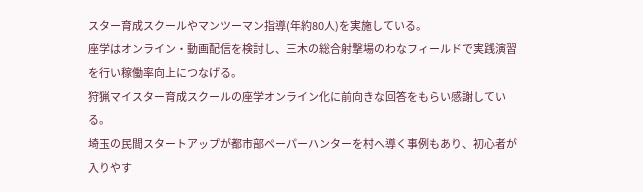スター育成スクールやマンツーマン指導(年約80人)を実施している。
座学はオンライン・動画配信を検討し、三木の総合射撃場のわなフィールドで実践演習を行い稼働率向上につなげる。
狩猟マイスター育成スクールの座学オンライン化に前向きな回答をもらい感謝している。
埼玉の民間スタートアップが都市部ペーパーハンターを村へ導く事例もあり、初心者が入りやす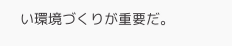い環境づくりが重要だ。